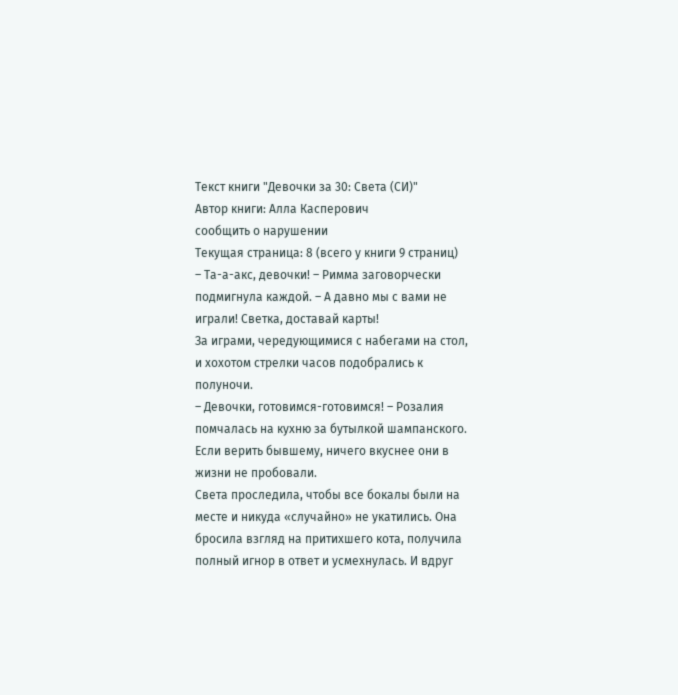Текст книги "Девочки за 30: Света (СИ)"
Автор книги: Алла Касперович
сообщить о нарушении
Текущая страница: 8 (всего у книги 9 страниц)
– Та-а-акс, девочки! – Римма заговорчески подмигнула каждой. – А давно мы с вами не играли! Светка, доставай карты!
За играми, чередующимися с набегами на стол, и хохотом стрелки часов подобрались к полуночи.
– Девочки, готовимся-готовимся! – Розалия помчалась на кухню за бутылкой шампанского. Если верить бывшему, ничего вкуснее они в жизни не пробовали.
Света проследила, чтобы все бокалы были на месте и никуда «случайно» не укатились. Она бросила взгляд на притихшего кота, получила полный игнор в ответ и усмехнулась. И вдруг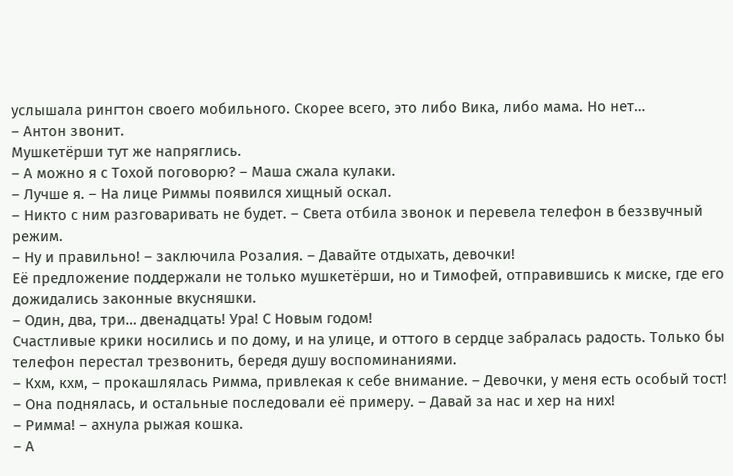услышала рингтон своего мобильного. Скорее всего, это либо Вика, либо мама. Но нет…
– Антон звонит.
Мушкетёрши тут же напряглись.
– А можно я с Тохой поговорю? – Маша сжала кулаки.
– Лучше я. – На лице Риммы появился хищный оскал.
– Никто с ним разговаривать не будет. – Света отбила звонок и перевела телефон в беззвучный режим.
– Ну и правильно! – заключила Розалия. – Давайте отдыхать, девочки!
Её предложение поддержали не только мушкетёрши, но и Тимофей, отправившись к миске, где его дожидались законные вкусняшки.
– Один, два, три… двенадцать! Ура! С Новым годом!
Счастливые крики носились и по дому, и на улице, и оттого в сердце забралась радость. Только бы телефон перестал трезвонить, бередя душу воспоминаниями.
– Кхм, кхм, – прокашлялась Римма, привлекая к себе внимание. – Девочки, у меня есть особый тост! – Она поднялась, и остальные последовали её примеру. – Давай за нас и хер на них!
– Римма! – ахнула рыжая кошка.
– А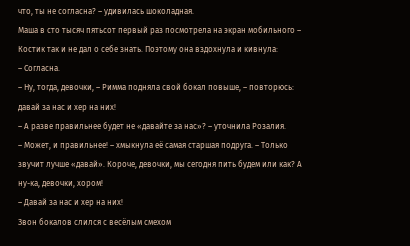что, ты не согласна? – удивилась шоколадная.
Маша в сто тысяч пятьсот первый раз посмотрела на экран мобильного – Костик так и не дал о себе знать. Поэтому она вздохнула и кивнула:
– Согласна.
– Ну, тогда, девочки, – Римма подняла свой бокал повыше, – повторюсь: давай за нас и хер на них!
– А разве правильнее будет не «давайте за нас»? – уточнила Розалия.
– Может, и правильнее! – хмыкнула её самая старшая подруга. – Только звучит лучше «давай». Короче, девочки, мы сегодня пить будем или как? А ну-ка, девочки, хором!
– Давай за нас и хер на них!
Звон бокалов слился с весёлым смехом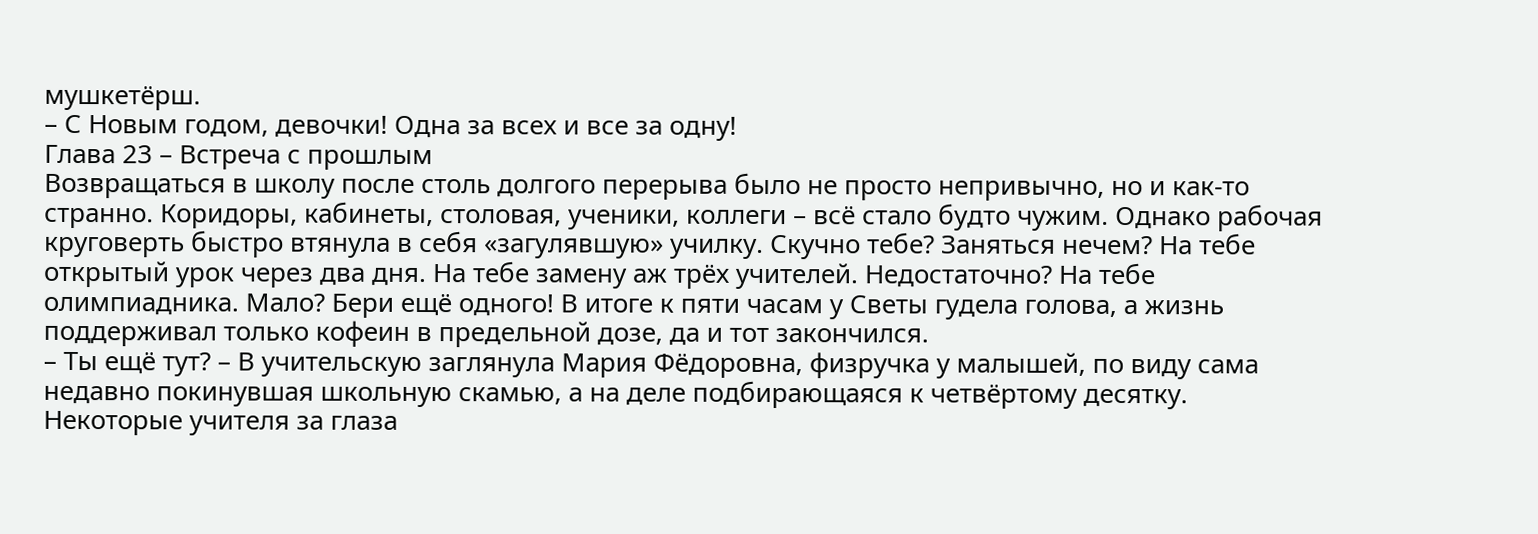мушкетёрш.
– С Новым годом, девочки! Одна за всех и все за одну!
Глава 23 – Встреча с прошлым
Возвращаться в школу после столь долгого перерыва было не просто непривычно, но и как-то странно. Коридоры, кабинеты, столовая, ученики, коллеги – всё стало будто чужим. Однако рабочая круговерть быстро втянула в себя «загулявшую» училку. Скучно тебе? Заняться нечем? На тебе открытый урок через два дня. На тебе замену аж трёх учителей. Недостаточно? На тебе олимпиадника. Мало? Бери ещё одного! В итоге к пяти часам у Светы гудела голова, а жизнь поддерживал только кофеин в предельной дозе, да и тот закончился.
– Ты ещё тут? – В учительскую заглянула Мария Фёдоровна, физручка у малышей, по виду сама недавно покинувшая школьную скамью, а на деле подбирающаяся к четвёртому десятку. Некоторые учителя за глаза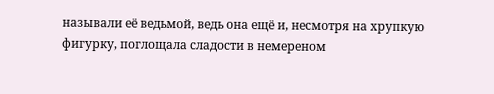называли её ведьмой, ведь она ещё и, несмотря на хрупкую фигурку, поглощала сладости в немереном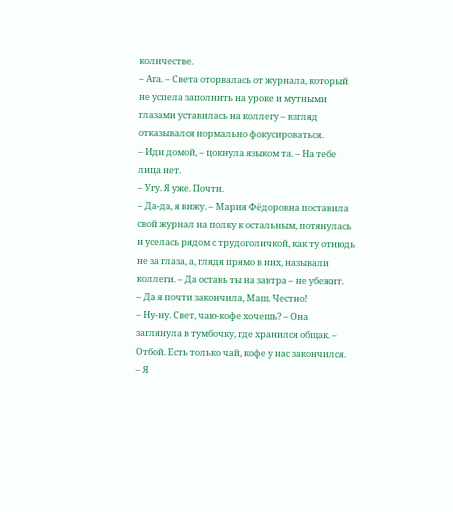количестве.
– Ага. – Света оторвалась от журнала, который не успела заполнить на уроке и мутными глазами уставилась на коллегу – взгляд отказывался нормально фокусироваться.
– Иди домой, – цокнула языком та. – На тебе лица нет.
– Угу. Я уже. Почти.
– Да-да, я вижу. – Мария Фёдоровна поставила свой журнал на полку к остальным, потянулась и уселась рядом с трудоголичкой, как ту отнюдь не за глаза, а, глядя прямо в них, называли коллеги. – Да оставь ты на завтра – не убежит.
– Да я почти закончила, Маш. Честно!
– Ну-ну. Свет, чаю-кофе хочешь? – Она заглянула в тумбочку, где хранился общак. – Отбой. Есть только чай, кофе у нас закончился.
– Я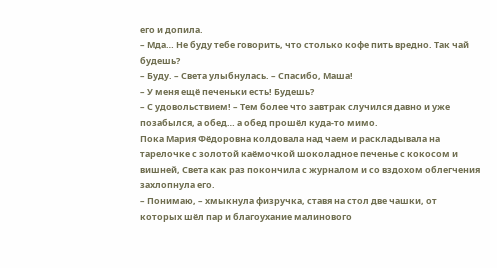его и допила.
– Мда… Не буду тебе говорить, что столько кофе пить вредно. Так чай будешь?
– Буду. – Света улыбнулась. – Спасибо, Маша!
– У меня ещё печеньки есть! Будешь?
– С удовольствием! – Тем более что завтрак случился давно и уже позабылся, а обед… а обед прошёл куда-то мимо.
Пока Мария Фёдоровна колдовала над чаем и раскладывала на тарелочке с золотой каёмочкой шоколадное печенье с кокосом и вишней, Света как раз покончила с журналом и со вздохом облегчения захлопнула его.
– Понимаю, – хмыкнула физручка, ставя на стол две чашки, от которых шёл пар и благоухание малинового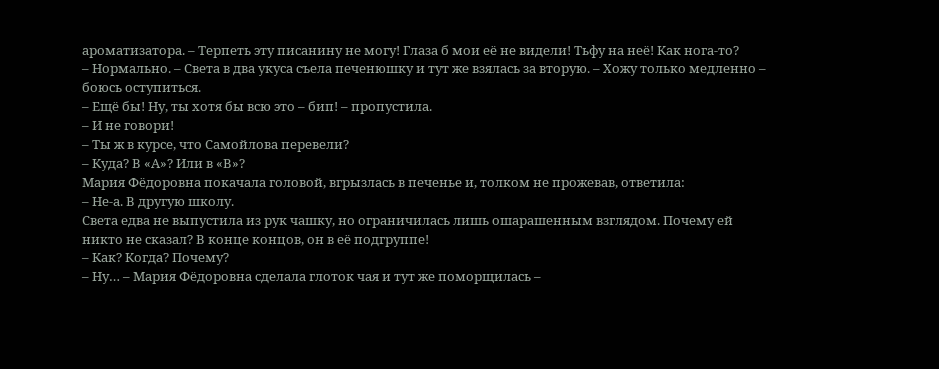ароматизатора. – Терпеть эту писанину не могу! Глаза б мои её не видели! Тьфу на неё! Как нога-то?
– Нормально. – Света в два укуса съела печенюшку и тут же взялась за вторую. – Хожу только медленно – боюсь оступиться.
– Ещё бы! Ну, ты хотя бы всю это – бип! – пропустила.
– И не говори!
– Ты ж в курсе, что Самойлова перевели?
– Куда? В «А»? Или в «В»?
Мария Фёдоровна покачала головой, вгрызлась в печенье и, толком не прожевав, ответила:
– Не-а. В другую школу.
Света едва не выпустила из рук чашку, но ограничилась лишь ошарашенным взглядом. Почему ей никто не сказал? В конце концов, он в её подгруппе!
– Как? Когда? Почему?
– Ну… – Мария Фёдоровна сделала глоток чая и тут же поморщилась –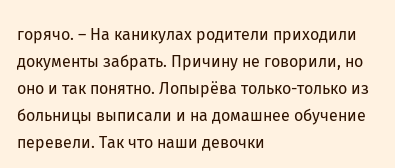горячо. – На каникулах родители приходили документы забрать. Причину не говорили, но оно и так понятно. Лопырёва только-только из больницы выписали и на домашнее обучение перевели. Так что наши девочки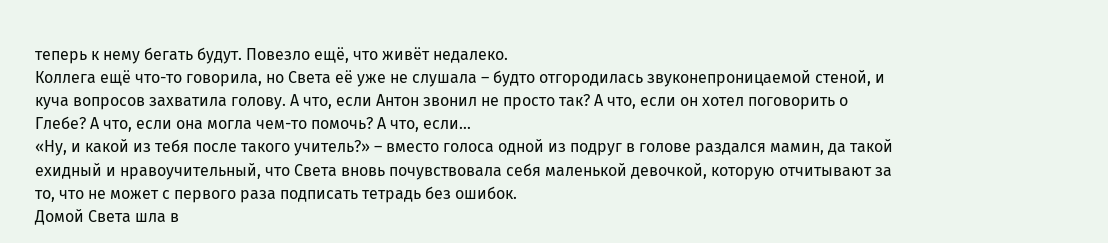теперь к нему бегать будут. Повезло ещё, что живёт недалеко.
Коллега ещё что-то говорила, но Света её уже не слушала – будто отгородилась звуконепроницаемой стеной, и куча вопросов захватила голову. А что, если Антон звонил не просто так? А что, если он хотел поговорить о Глебе? А что, если она могла чем-то помочь? А что, если…
«Ну, и какой из тебя после такого учитель?» – вместо голоса одной из подруг в голове раздался мамин, да такой ехидный и нравоучительный, что Света вновь почувствовала себя маленькой девочкой, которую отчитывают за то, что не может с первого раза подписать тетрадь без ошибок.
Домой Света шла в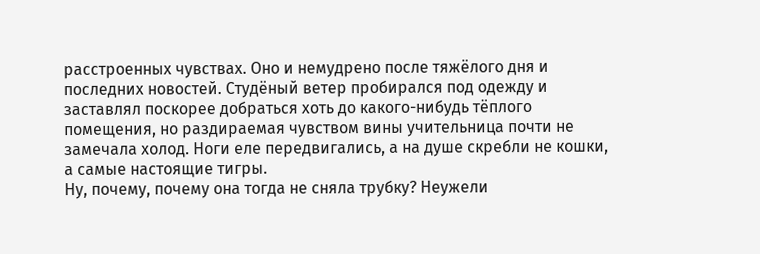расстроенных чувствах. Оно и немудрено после тяжёлого дня и последних новостей. Студёный ветер пробирался под одежду и заставлял поскорее добраться хоть до какого-нибудь тёплого помещения, но раздираемая чувством вины учительница почти не замечала холод. Ноги еле передвигались, а на душе скребли не кошки, а самые настоящие тигры.
Ну, почему, почему она тогда не сняла трубку? Неужели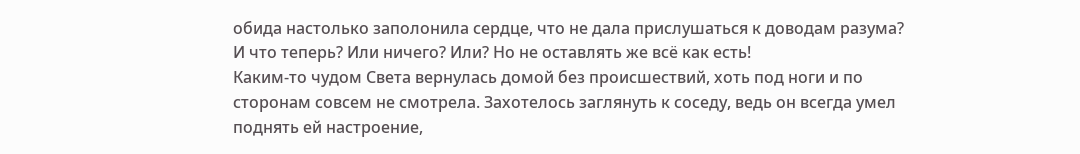обида настолько заполонила сердце, что не дала прислушаться к доводам разума? И что теперь? Или ничего? Или? Но не оставлять же всё как есть!
Каким-то чудом Света вернулась домой без происшествий, хоть под ноги и по сторонам совсем не смотрела. Захотелось заглянуть к соседу, ведь он всегда умел поднять ей настроение,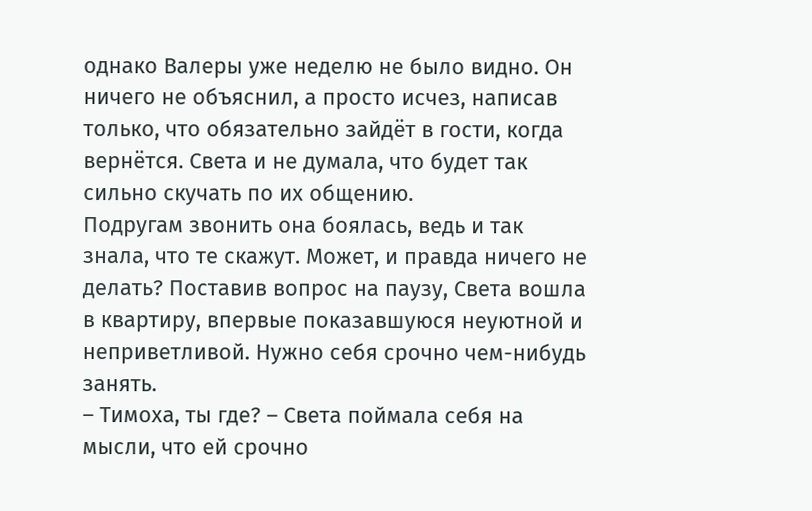однако Валеры уже неделю не было видно. Он ничего не объяснил, а просто исчез, написав только, что обязательно зайдёт в гости, когда вернётся. Света и не думала, что будет так сильно скучать по их общению.
Подругам звонить она боялась, ведь и так знала, что те скажут. Может, и правда ничего не делать? Поставив вопрос на паузу, Света вошла в квартиру, впервые показавшуюся неуютной и неприветливой. Нужно себя срочно чем-нибудь занять.
– Тимоха, ты где? – Света поймала себя на мысли, что ей срочно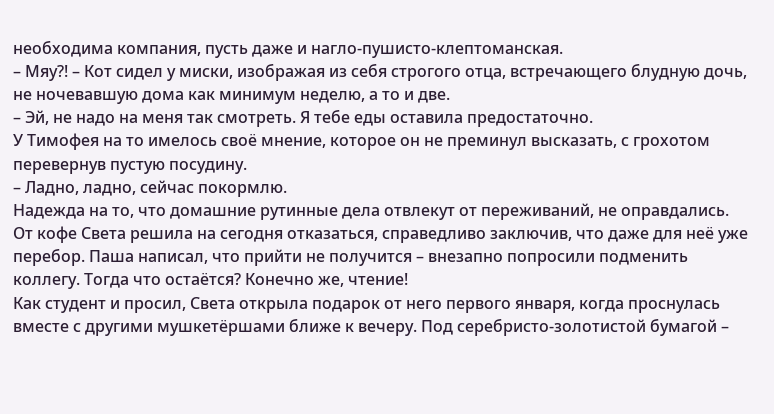необходима компания, пусть даже и нагло-пушисто-клептоманская.
– Мяу?! – Кот сидел у миски, изображая из себя строгого отца, встречающего блудную дочь, не ночевавшую дома как минимум неделю, а то и две.
– Эй, не надо на меня так смотреть. Я тебе еды оставила предостаточно.
У Тимофея на то имелось своё мнение, которое он не преминул высказать, с грохотом перевернув пустую посудину.
– Ладно, ладно, сейчас покормлю.
Надежда на то, что домашние рутинные дела отвлекут от переживаний, не оправдались. От кофе Света решила на сегодня отказаться, справедливо заключив, что даже для неё уже перебор. Паша написал, что прийти не получится – внезапно попросили подменить коллегу. Тогда что остаётся? Конечно же, чтение!
Как студент и просил, Света открыла подарок от него первого января, когда проснулась вместе с другими мушкетёршами ближе к вечеру. Под серебристо-золотистой бумагой –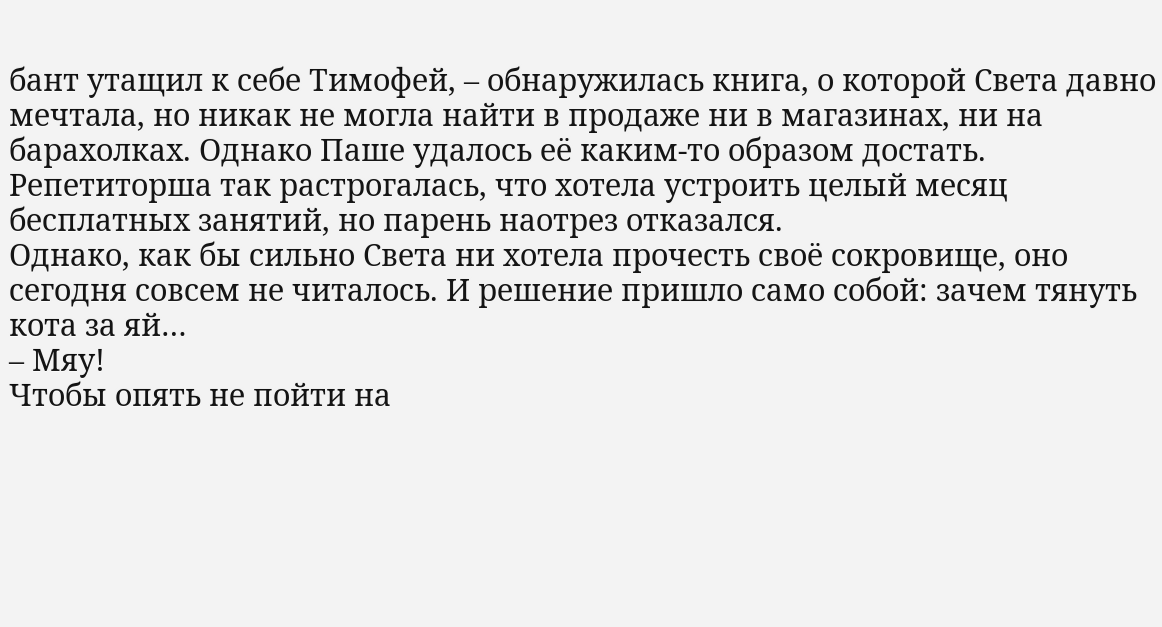бант утащил к себе Тимофей, – обнаружилась книга, о которой Света давно мечтала, но никак не могла найти в продаже ни в магазинах, ни на барахолках. Однако Паше удалось её каким-то образом достать. Репетиторша так растрогалась, что хотела устроить целый месяц бесплатных занятий, но парень наотрез отказался.
Однако, как бы сильно Света ни хотела прочесть своё сокровище, оно сегодня совсем не читалось. И решение пришло само собой: зачем тянуть кота за яй…
– Мяу!
Чтобы опять не пойти на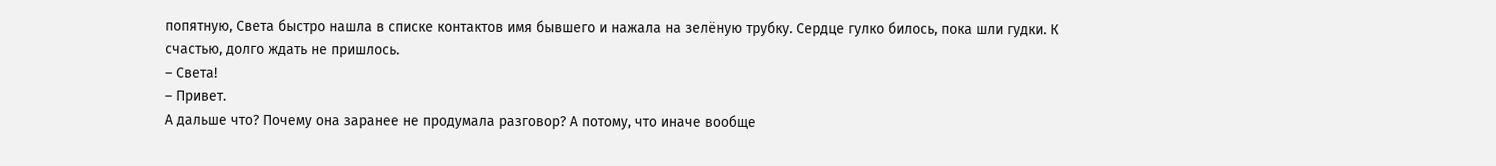попятную, Света быстро нашла в списке контактов имя бывшего и нажала на зелёную трубку. Сердце гулко билось, пока шли гудки. К счастью, долго ждать не пришлось.
– Света!
– Привет.
А дальше что? Почему она заранее не продумала разговор? А потому, что иначе вообще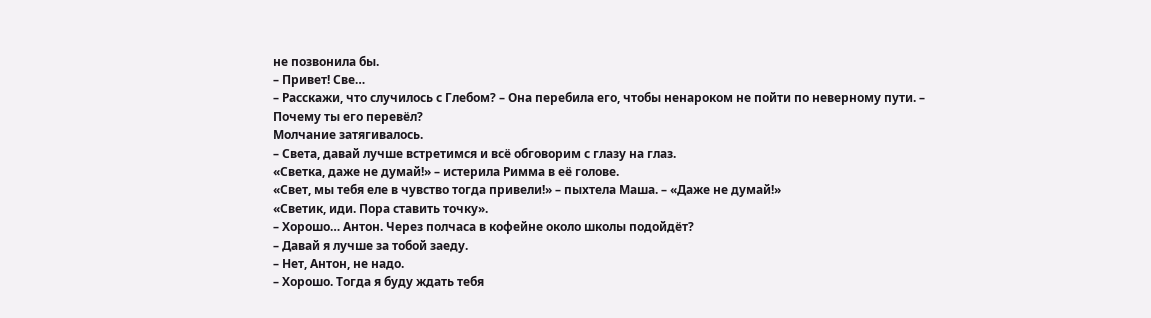не позвонила бы.
– Привет! Све…
– Расскажи, что случилось с Глебом? – Она перебила его, чтобы ненароком не пойти по неверному пути. – Почему ты его перевёл?
Молчание затягивалось.
– Света, давай лучше встретимся и всё обговорим с глазу на глаз.
«Светка, даже не думай!» – истерила Римма в её голове.
«Свет, мы тебя еле в чувство тогда привели!» – пыхтела Маша. – «Даже не думай!»
«Светик, иди. Пора ставить точку».
– Хорошо… Антон. Через полчаса в кофейне около школы подойдёт?
– Давай я лучше за тобой заеду.
– Нет, Антон, не надо.
– Хорошо. Тогда я буду ждать тебя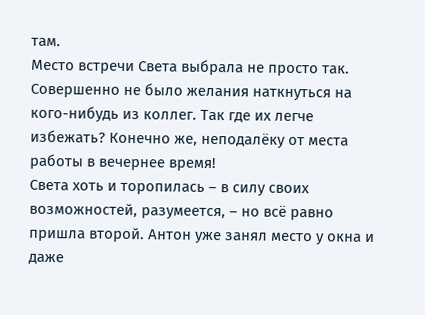там.
Место встречи Света выбрала не просто так. Совершенно не было желания наткнуться на кого-нибудь из коллег. Так где их легче избежать? Конечно же, неподалёку от места работы в вечернее время!
Света хоть и торопилась – в силу своих возможностей, разумеется, – но всё равно пришла второй. Антон уже занял место у окна и даже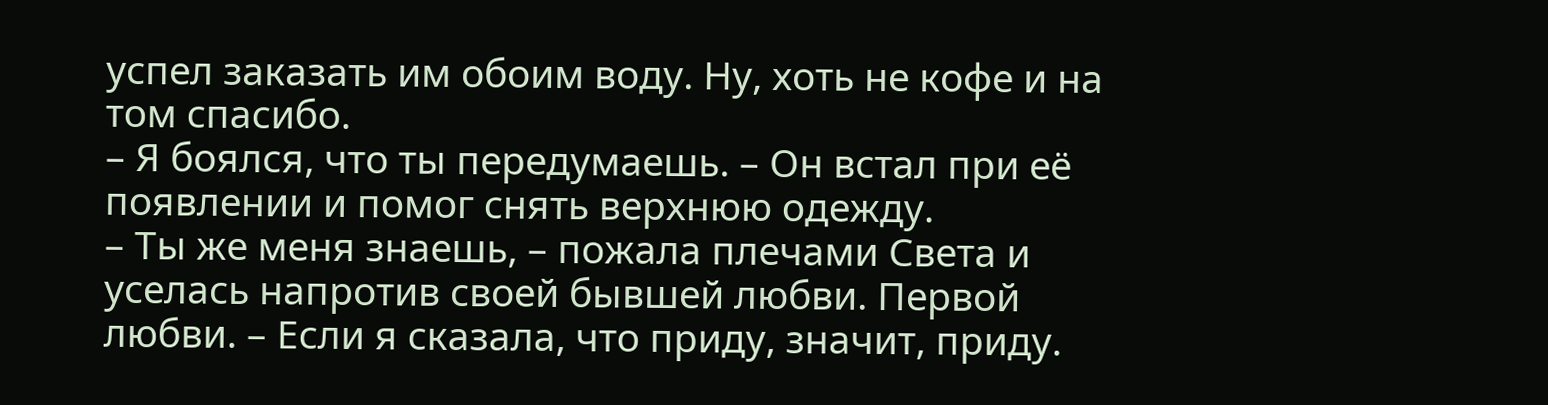успел заказать им обоим воду. Ну, хоть не кофе и на том спасибо.
– Я боялся, что ты передумаешь. – Он встал при её появлении и помог снять верхнюю одежду.
– Ты же меня знаешь, – пожала плечами Света и уселась напротив своей бывшей любви. Первой любви. – Если я сказала, что приду, значит, приду.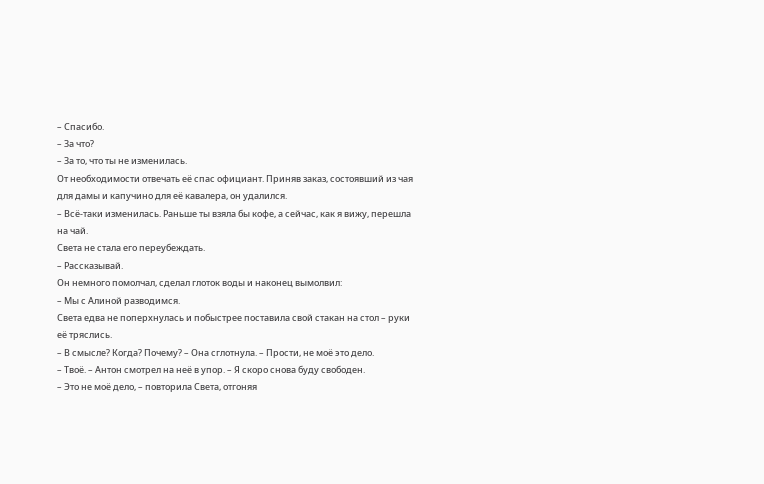– Спасибо.
– За что?
– За то, что ты не изменилась.
От необходимости отвечать её спас официант. Приняв заказ, состоявший из чая для дамы и капучино для её кавалера, он удалился.
– Всё-таки изменилась. Раньше ты взяла бы кофе, а сейчас, как я вижу, перешла на чай.
Света не стала его переубеждать.
– Рассказывай.
Он немного помолчал, сделал глоток воды и наконец вымолвил:
– Мы с Алиной разводимся.
Света едва не поперхнулась и побыстрее поставила свой стакан на стол – руки её тряслись.
– В смысле? Когда? Почему? – Она сглотнула. – Прости, не моё это дело.
– Твоё. – Антон смотрел на неё в упор. – Я скоро снова буду свободен.
– Это не моё дело, – повторила Света, отгоняя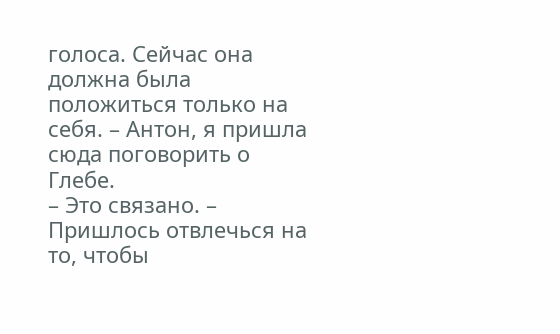голоса. Сейчас она должна была положиться только на себя. – Антон, я пришла сюда поговорить о Глебе.
– Это связано. – Пришлось отвлечься на то, чтобы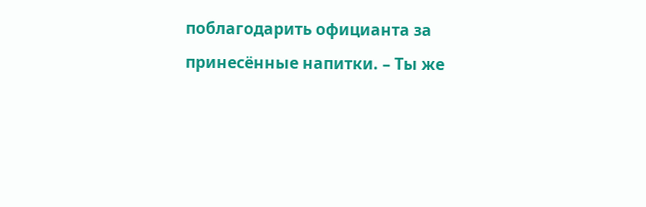поблагодарить официанта за принесённые напитки. – Ты же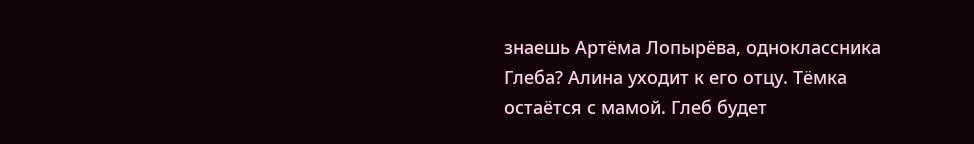знаешь Артёма Лопырёва, одноклассника Глеба? Алина уходит к его отцу. Тёмка остаётся с мамой. Глеб будет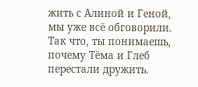жить с Алиной и Геной, мы уже всё обговорили. Так что, ты понимаешь, почему Тёма и Глеб перестали дружить.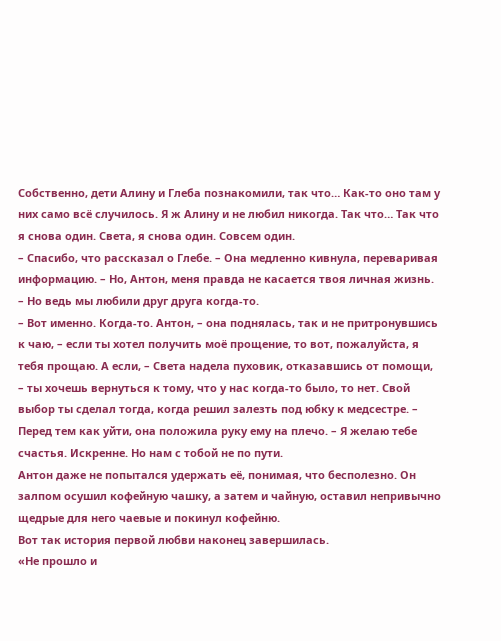Собственно, дети Алину и Глеба познакомили, так что… Как-то оно там у них само всё случилось. Я ж Алину и не любил никогда. Так что… Так что я снова один. Света, я снова один. Совсем один.
– Спасибо, что рассказал о Глебе. – Она медленно кивнула, переваривая информацию. – Но, Антон, меня правда не касается твоя личная жизнь.
– Но ведь мы любили друг друга когда-то.
– Вот именно. Когда-то. Антон, – она поднялась, так и не притронувшись к чаю, – если ты хотел получить моё прощение, то вот, пожалуйста, я тебя прощаю. А если, – Света надела пуховик, отказавшись от помощи, – ты хочешь вернуться к тому, что у нас когда-то было, то нет. Свой выбор ты сделал тогда, когда решил залезть под юбку к медсестре. – Перед тем как уйти, она положила руку ему на плечо. – Я желаю тебе счастья. Искренне. Но нам с тобой не по пути.
Антон даже не попытался удержать её, понимая, что бесполезно. Он залпом осушил кофейную чашку, а затем и чайную, оставил непривычно щедрые для него чаевые и покинул кофейню.
Вот так история первой любви наконец завершилась.
«Не прошло и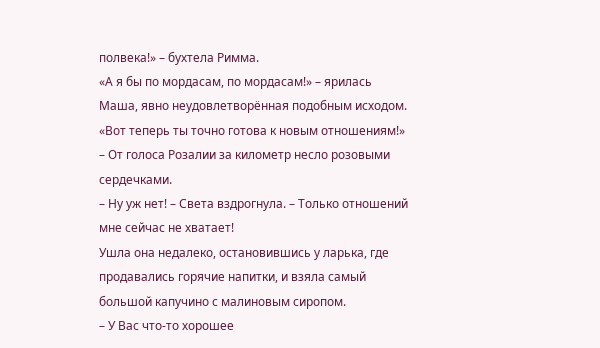полвека!» – бухтела Римма.
«А я бы по мордасам, по мордасам!» – ярилась Маша, явно неудовлетворённая подобным исходом.
«Вот теперь ты точно готова к новым отношениям!» – От голоса Розалии за километр несло розовыми сердечками.
– Ну уж нет! – Света вздрогнула. – Только отношений мне сейчас не хватает!
Ушла она недалеко, остановившись у ларька, где продавались горячие напитки, и взяла самый большой капучино с малиновым сиропом.
– У Вас что-то хорошее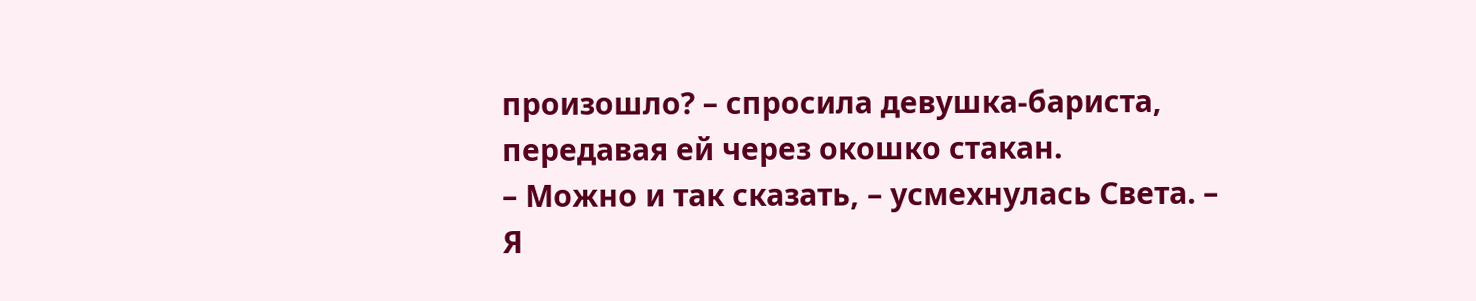произошло? – спросила девушка-бариста, передавая ей через окошко стакан.
– Можно и так сказать, – усмехнулась Света. – Я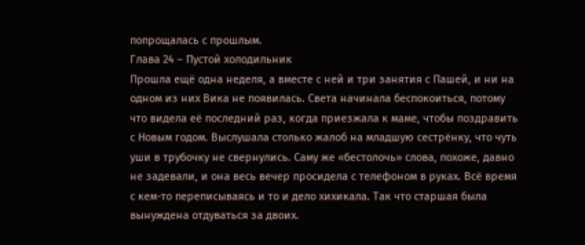попрощалась с прошлым.
Глава 24 – Пустой холодильник
Прошла ещё одна неделя, а вместе с ней и три занятия с Пашей, и ни на одном из них Вика не появилась. Света начинала беспокоиться, потому что видела её последний раз, когда приезжала к маме, чтобы поздравить с Новым годом. Выслушала столько жалоб на младшую сестрёнку, что чуть уши в трубочку не свернулись. Саму же «бестолочь» слова, похоже, давно не задевали, и она весь вечер просидела с телефоном в руках. Всё время с кем-то переписываясь и то и дело хихикала. Так что старшая была вынуждена отдуваться за двоих.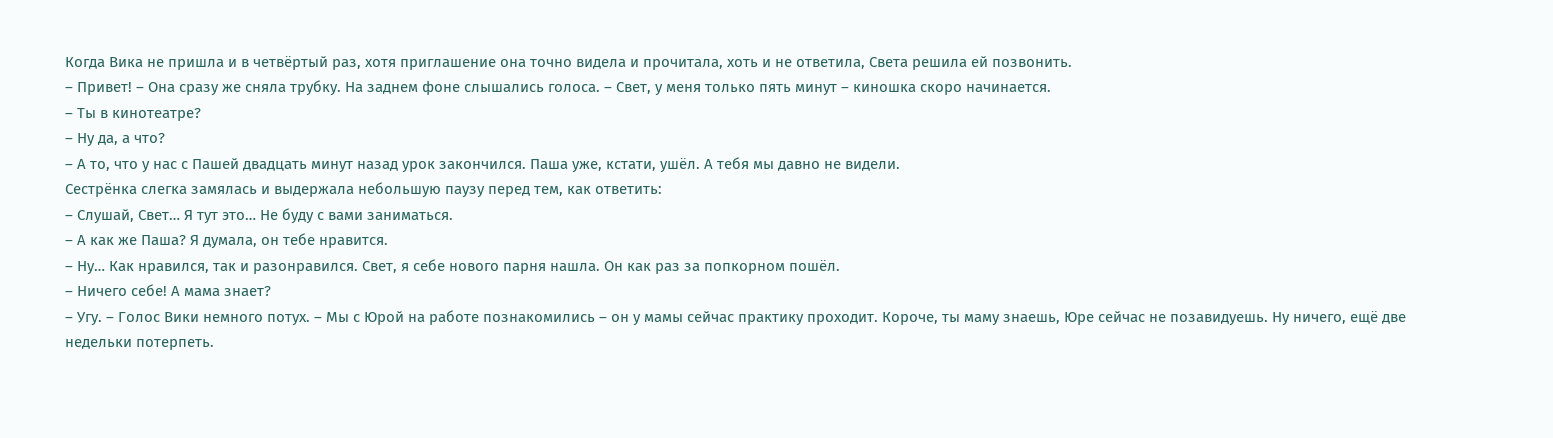Когда Вика не пришла и в четвёртый раз, хотя приглашение она точно видела и прочитала, хоть и не ответила, Света решила ей позвонить.
– Привет! – Она сразу же сняла трубку. На заднем фоне слышались голоса. – Свет, у меня только пять минут – киношка скоро начинается.
– Ты в кинотеатре?
– Ну да, а что?
– А то, что у нас с Пашей двадцать минут назад урок закончился. Паша уже, кстати, ушёл. А тебя мы давно не видели.
Сестрёнка слегка замялась и выдержала небольшую паузу перед тем, как ответить:
– Слушай, Свет… Я тут это… Не буду с вами заниматься.
– А как же Паша? Я думала, он тебе нравится.
– Ну… Как нравился, так и разонравился. Свет, я себе нового парня нашла. Он как раз за попкорном пошёл.
– Ничего себе! А мама знает?
– Угу. – Голос Вики немного потух. – Мы с Юрой на работе познакомились – он у мамы сейчас практику проходит. Короче, ты маму знаешь, Юре сейчас не позавидуешь. Ну ничего, ещё две недельки потерпеть.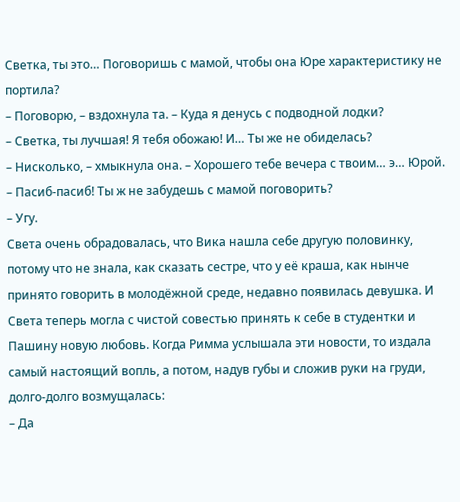Светка, ты это… Поговоришь с мамой, чтобы она Юре характеристику не портила?
– Поговорю, – вздохнула та. – Куда я денусь с подводной лодки?
– Светка, ты лучшая! Я тебя обожаю! И… Ты же не обиделась?
– Нисколько, – хмыкнула она. – Хорошего тебе вечера с твоим… э… Юрой.
– Пасиб-пасиб! Ты ж не забудешь с мамой поговорить?
– Угу.
Света очень обрадовалась, что Вика нашла себе другую половинку, потому что не знала, как сказать сестре, что у её краша, как нынче принято говорить в молодёжной среде, недавно появилась девушка. И Света теперь могла с чистой совестью принять к себе в студентки и Пашину новую любовь. Когда Римма услышала эти новости, то издала самый настоящий вопль, а потом, надув губы и сложив руки на груди, долго-долго возмущалась:
– Да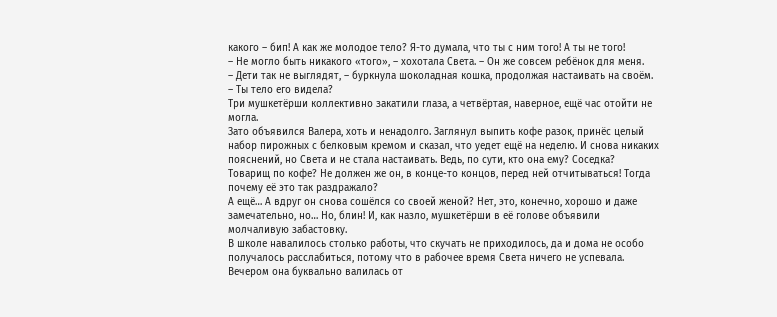какого – бип! А как же молодое тело? Я-то думала, что ты с ним того! А ты не того!
– Не могло быть никакого «того», – хохотала Света. – Он же совсем ребёнок для меня.
– Дети так не выглядят, – буркнула шоколадная кошка, продолжая настаивать на своём. – Ты тело его видела?
Три мушкетёрши коллективно закатили глаза, а четвёртая, наверное, ещё час отойти не могла.
Зато объявился Валера, хоть и ненадолго. Заглянул выпить кофе разок, принёс целый набор пирожных с белковым кремом и сказал, что уедет ещё на неделю. И снова никаких пояснений, но Света и не стала настаивать. Ведь, по сути, кто она ему? Соседка? Товарищ по кофе? Не должен же он, в конце-то концов, перед ней отчитываться! Тогда почему её это так раздражало?
А ещё… А вдруг он снова сошёлся со своей женой? Нет, это, конечно, хорошо и даже замечательно, но… Но, блин! И, как назло, мушкетёрши в её голове объявили молчаливую забастовку.
В школе навалилось столько работы, что скучать не приходилось, да и дома не особо получалось расслабиться, потому что в рабочее время Света ничего не успевала. Вечером она буквально валилась от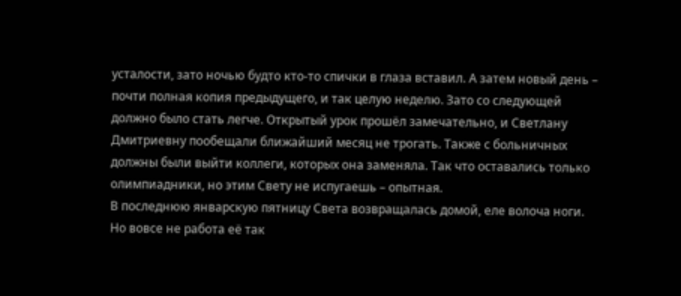усталости, зато ночью будто кто-то спички в глаза вставил. А затем новый день – почти полная копия предыдущего, и так целую неделю. Зато со следующей должно было стать легче. Открытый урок прошёл замечательно, и Светлану Дмитриевну пообещали ближайший месяц не трогать. Также с больничных должны были выйти коллеги, которых она заменяла. Так что оставались только олимпиадники, но этим Свету не испугаешь – опытная.
В последнюю январскую пятницу Света возвращалась домой, еле волоча ноги. Но вовсе не работа её так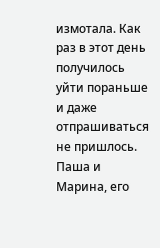измотала. Как раз в этот день получилось уйти пораньше и даже отпрашиваться не пришлось. Паша и Марина, его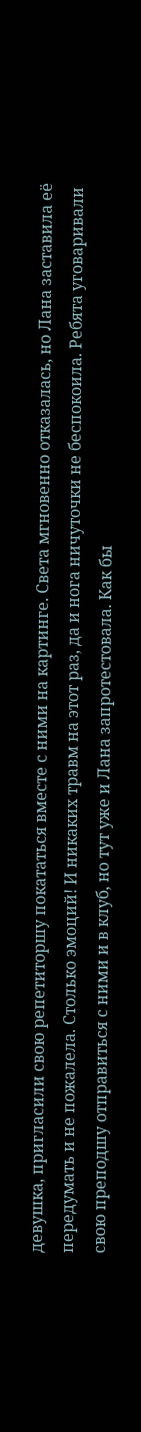девушка, пригласили свою репетиторшу покататься вместе с ними на картинге. Света мгновенно отказалась, но Лана заставила её передумать и не пожалела. Столько эмоций! И никаких травм на этот раз, да и нога ничуточки не беспокоила. Ребята уговаривали свою преподшу отправиться с ними и в клуб, но тут уже и Лана запротестовала. Как бы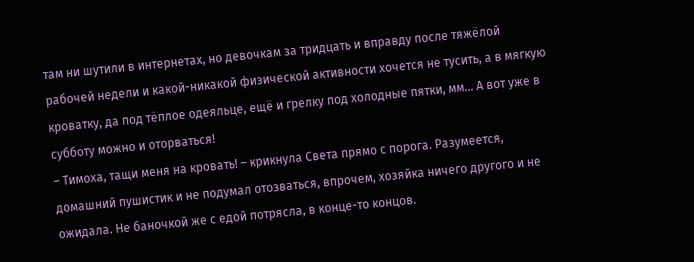там ни шутили в интернетах, но девочкам за тридцать и вправду после тяжёлой рабочей недели и какой-никакой физической активности хочется не тусить, а в мягкую кроватку, да под тёплое одеяльце, ещё и грелку под холодные пятки, мм… А вот уже в субботу можно и оторваться!
– Тимоха, тащи меня на кровать! – крикнула Света прямо с порога. Разумеется, домашний пушистик и не подумал отозваться, впрочем, хозяйка ничего другого и не ожидала. Не баночкой же с едой потрясла, в конце-то концов.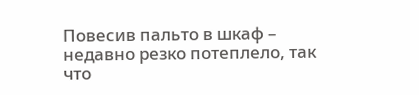Повесив пальто в шкаф – недавно резко потеплело, так что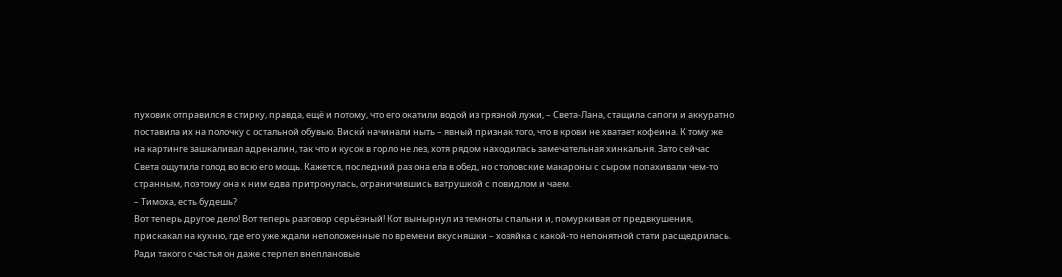пуховик отправился в стирку, правда, ещё и потому, что его окатили водой из грязной лужи, – Света-Лана, стащила сапоги и аккуратно поставила их на полочку с остальной обувью. Виски́ начинали ныть – явный признак того, что в крови не хватает кофеина. К тому же на картинге зашкаливал адреналин, так что и кусок в горло не лез, хотя рядом находилась замечательная хинкальня. Зато сейчас Света ощутила голод во всю его мощь. Кажется, последний раз она ела в обед, но столовские макароны с сыром попахивали чем-то странным, поэтому она к ним едва притронулась, ограничившись ватрушкой с повидлом и чаем.
– Тимоха, есть будешь?
Вот теперь другое дело! Вот теперь разговор серьёзный! Кот вынырнул из темноты спальни и, помуркивая от предвкушения, прискакал на кухню, где его уже ждали неположенные по времени вкусняшки – хозяйка с какой-то непонятной стати расщедрилась. Ради такого счастья он даже стерпел внеплановые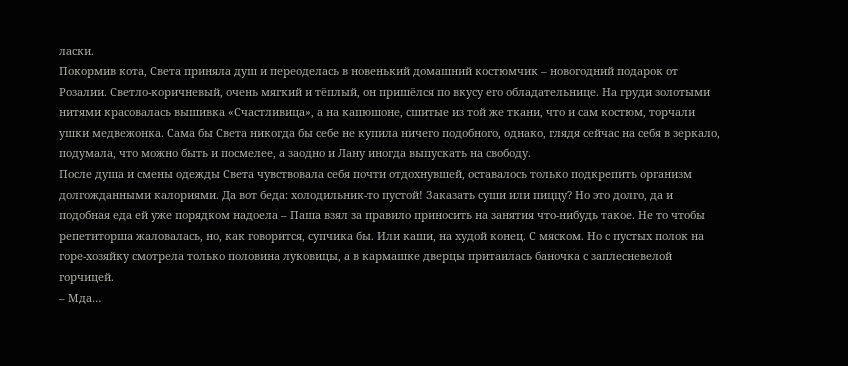ласки.
Покормив кота, Света приняла душ и переоделась в новенький домашний костюмчик – новогодний подарок от Розалии. Светло-коричневый, очень мягкий и тёплый, он пришёлся по вкусу его обладательнице. На груди золотыми нитями красовалась вышивка «Счастливица», а на капюшоне, сшитые из той же ткани, что и сам костюм, торчали ушки медвежонка. Сама бы Света никогда бы себе не купила ничего подобного, однако, глядя сейчас на себя в зеркало, подумала, что можно быть и посмелее, а заодно и Лану иногда выпускать на свободу.
После душа и смены одежды Света чувствовала себя почти отдохнувшей, оставалось только подкрепить организм долгожданными калориями. Да вот беда: холодильник-то пустой! Заказать суши или пиццу? Но это долго, да и подобная еда ей уже порядком надоела – Паша взял за правило приносить на занятия что-нибудь такое. Не то чтобы репетиторша жаловалась, но, как говорится, супчика бы. Или каши, на худой конец. С мяском. Но с пустых полок на горе-хозяйку смотрела только половина луковицы, а в кармашке дверцы притаилась баночка с заплесневелой горчицей.
– Мда…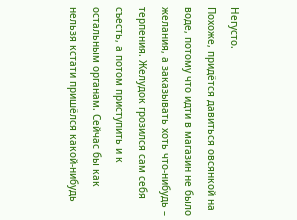Негусто.
Похоже, придётся давиться овсянкой на воде, потому что идти в магазин не было желания, а заказывать хоть что-нибудь – терпения. Желудок грозился сам себя съесть, а потом приступить и к остальным органам. Сейчас бы как нельзя кстати пришёлся какой-нибудь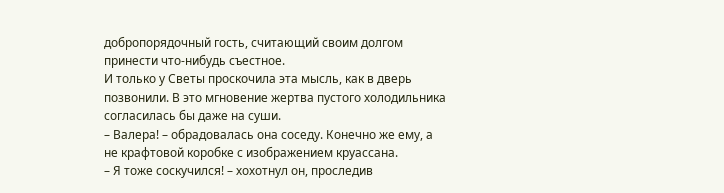добропорядочный гость, считающий своим долгом принести что-нибудь съестное.
И только у Светы проскочила эта мысль, как в дверь позвонили. В это мгновение жертва пустого холодильника согласилась бы даже на суши.
– Валера! – обрадовалась она соседу. Конечно же ему, а не крафтовой коробке с изображением круассана.
– Я тоже соскучился! – хохотнул он, проследив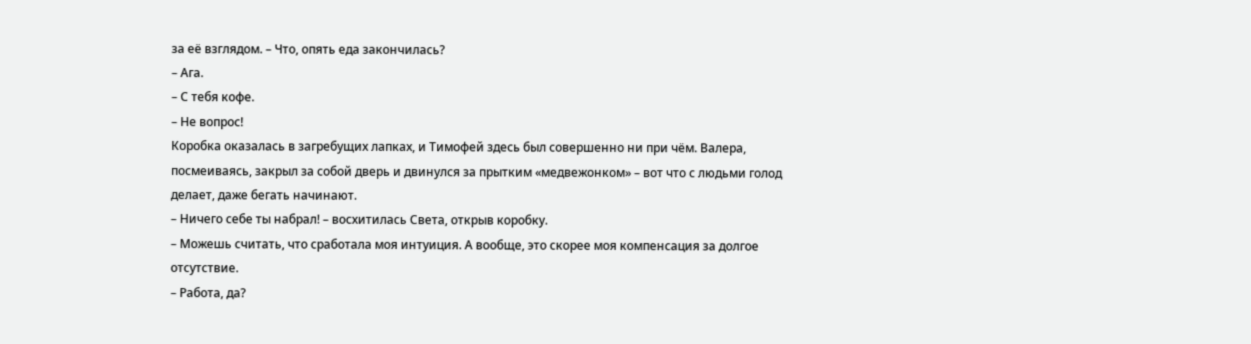за её взглядом. – Что, опять еда закончилась?
– Ага.
– С тебя кофе.
– Не вопрос!
Коробка оказалась в загребущих лапках, и Тимофей здесь был совершенно ни при чём. Валера, посмеиваясь, закрыл за собой дверь и двинулся за прытким «медвежонком» – вот что с людьми голод делает, даже бегать начинают.
– Ничего себе ты набрал! – восхитилась Света, открыв коробку.
– Можешь считать, что сработала моя интуиция. А вообще, это скорее моя компенсация за долгое отсутствие.
– Работа, да?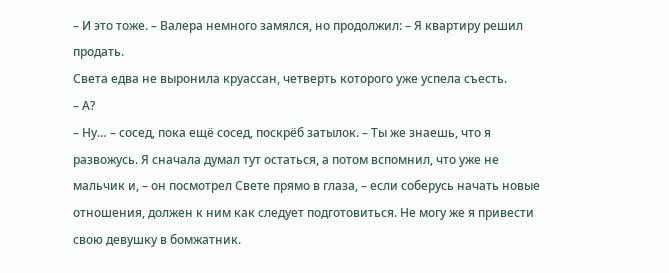– И это тоже. – Валера немного замялся, но продолжил: – Я квартиру решил продать.
Света едва не выронила круассан, четверть которого уже успела съесть.
– А?
– Ну… – сосед, пока ещё сосед, поскрёб затылок. – Ты же знаешь, что я развожусь. Я сначала думал тут остаться, а потом вспомнил, что уже не мальчик и, – он посмотрел Свете прямо в глаза, – если соберусь начать новые отношения, должен к ним как следует подготовиться. Не могу же я привести свою девушку в бомжатник.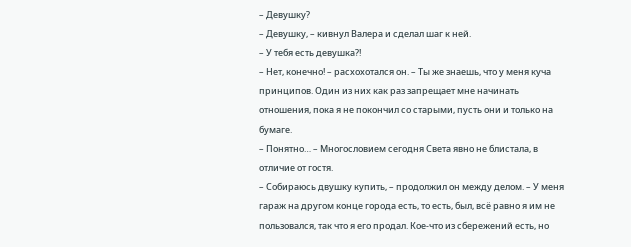– Девушку?
– Девушку, – кивнул Валера и сделал шаг к ней.
– У тебя есть девушка?!
– Нет, конечно! – расхохотался он. – Ты же знаешь, что у меня куча принципов. Один из них как раз запрещает мне начинать отношения, пока я не покончил со старыми, пусть они и только на бумаге.
– Понятно… – Многословием сегодня Света явно не блистала, в отличие от гостя.
– Собираюсь двушку купить, – продолжил он между делом. – У меня гараж на другом конце города есть, то есть, был, всё равно я им не пользовался, так что я его продал. Кое-что из сбережений есть, но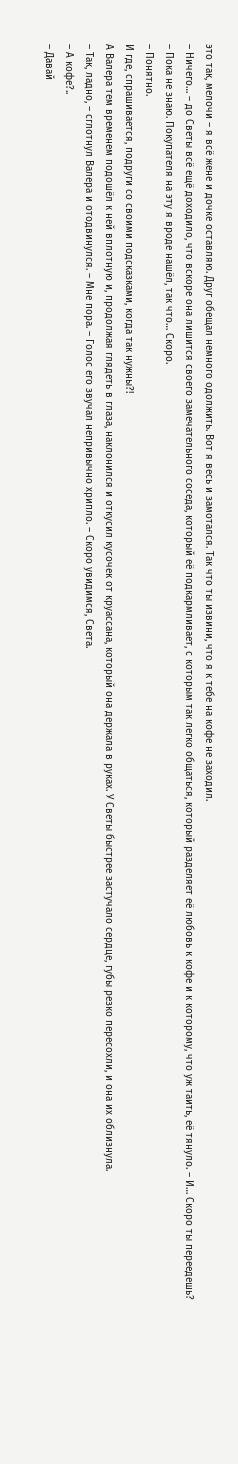это так, мелочи – я всё жене и дочке оставляю. Друг обещал немного одолжить. Вот я весь и замотался. Так что ты извини, что я к тебе на кофе не заходил.
– Ничего… – до Светы всё ещё доходило, что вскоре она лишится своего замечательного соседа, который её подкармливает, с которым так легко общаться, который разделяет её любовь к кофе и к которому, что уж таить, её тянуло. – И… Скоро ты переедешь?
– Пока не знаю. Покупателя на эту я вроде нашёл, так что… Скоро.
– Понятно.
И где, спрашивается, подруги со своими подсказками, когда так нужны?!
А Валера тем временем подошёл к ней вплотную и, продолжая глядеть в глаза, наклонился и откусил кусочек от круассана, который она держала в руках. У Светы быстрее застучало сердце, губы резко пересохли, и она их облизнула.
– Так, ладно, – сглотнул Валера и отодвинулся. – Мне пора. – Голос его звучал непривычно хрипло. – Скоро увидимся, Света.
– А кофе?..
– Давай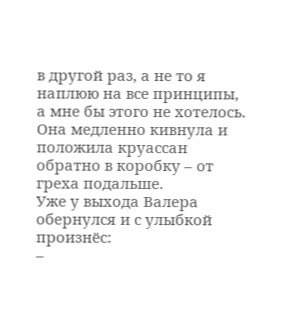в другой раз, а не то я наплюю на все принципы, а мне бы этого не хотелось.
Она медленно кивнула и положила круассан обратно в коробку – от греха подальше.
Уже у выхода Валера обернулся и с улыбкой произнёс:
–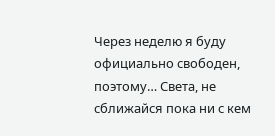Через неделю я буду официально свободен, поэтому… Света, не сближайся пока ни с кем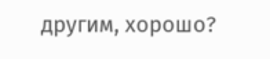другим, хорошо?